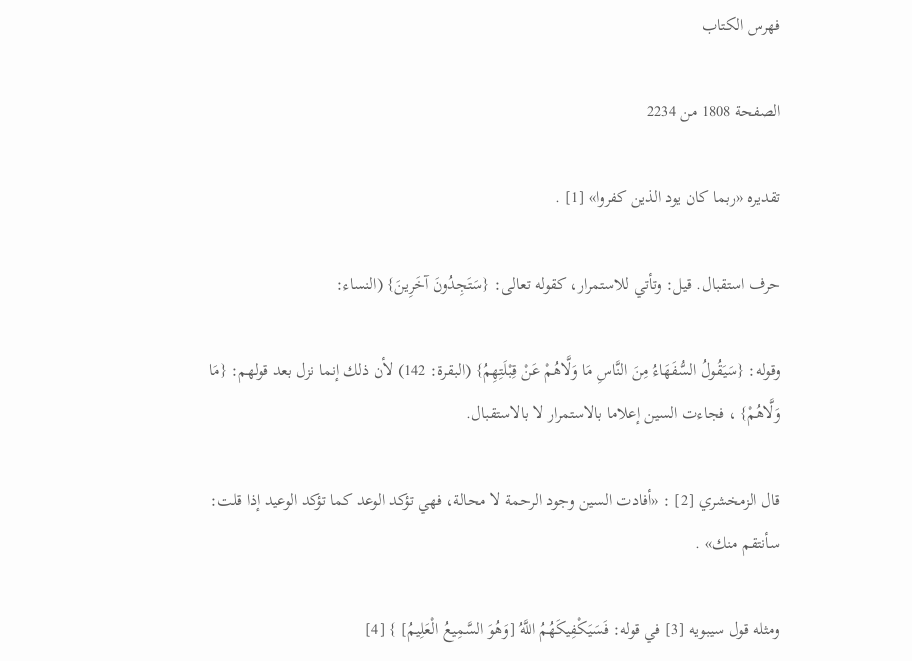فهرس الكتاب

الصفحة 1808 من 2234

تقديره «ربما كان يود الذين كفروا» [1] .

حرف استقبال. قيل: وتأتي للاستمرار، كقوله تعالى: {سَتَجِدُونَ آخَرِينَ} (النساء:

وقوله: {سَيَقُولُ السُّفَهَاءُ مِنَ النَّاسِ مَا وَلَّاهُمْ عَنْ قِبْلَتِهِمُ} (البقرة: 142) لأن ذلك إنما نزل بعد قولهم: {مَا وَلَّاهُمْ} ، فجاءت السين إعلاما بالاستمرار لا بالاستقبال.

قال الزمخشري [2] : «أفادت السين وجود الرحمة لا محالة، فهي تؤكد الوعد كما تؤكد الوعيد إذا قلت: سأنتقم منك» .

ومثله قول سيبويه [3] في قوله: فَسَيَكْفِيكَهُمُ اللَّهُ [وَهُوَ السَّمِيعُ الْعَلِيمُ] } [4]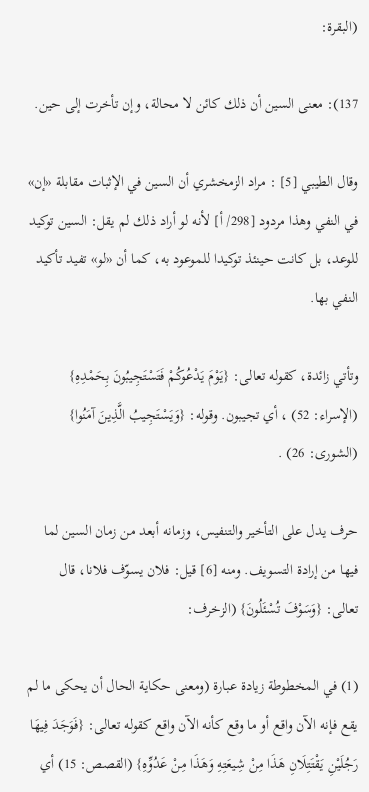(البقرة:

137): معنى السين أن ذلك كائن لا محالة، وإن تأخرت إلى حين.

وقال الطيبي [5] : مراد الزمخشري أن السين في الإثبات مقابلة «إن» في النفي وهذا مردود [298/ أ] لأنه لو أراد ذلك لم يقل: السين توكيد للوعد، بل كانت حينئذ توكيدا للموعود به، كما أن «لو» تفيد تأكيد النفي بها.

وتأتي زائدة، كقوله تعالى: {يَوْمَ يَدْعُوكُمْ فَتَسْتَجِيبُونَ بِحَمْدِهِ} (الإسراء: 52) ، أي تجيبون. وقوله: {وَيَسْتَجِيبُ الَّذِينَ آمَنُوا} (الشورى: 26) .

حرف يدل على التأخير والتنفيس، وزمانه أبعد من زمان السين لما فيها من إرادة التسويف. ومنه [6] قيل: فلان يسوّف فلانا، قال تعالى: {وَسَوْفَ تُسْئَلُونَ} (الزخرف:

(1) في المخطوطة زيادة عبارة (ومعنى حكاية الحال أن يحكى ما لم يقع فإنه الآن واقع أو ما وقع كأنه الآن واقع كقوله تعالى: {فَوَجَدَ فِيهَا رَجُلَيْنِ يَقْتَتِلَانِ هَذَا مِنْ شِيعَتِهِ وَهَذَا مِنْ عَدُوِّهِ} (القصص: 15) أي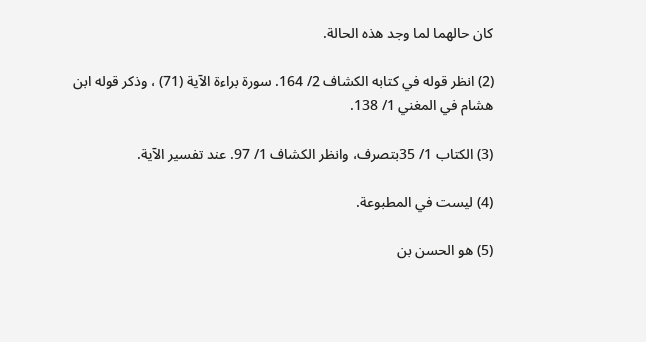كان حالهما لما وجد هذه الحالة.

(2) انظر قوله في كتابه الكشاف 2/ 164. سورة براءة الآية (71) ، وذكر قوله ابن هشام في المغني 1/ 138.

(3) الكتاب 1/ 35بتصرف، وانظر الكشاف 1/ 97. عند تفسير الآية.

(4) ليست في المطبوعة.

(5) هو الحسن بن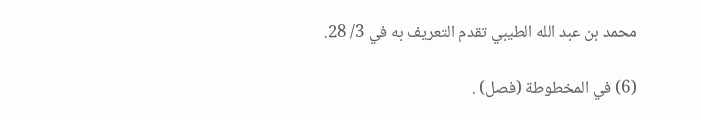محمد بن عبد الله الطيبي تقدم التعريف به في 3/ 28.

(6) في المخطوطة (فصل) .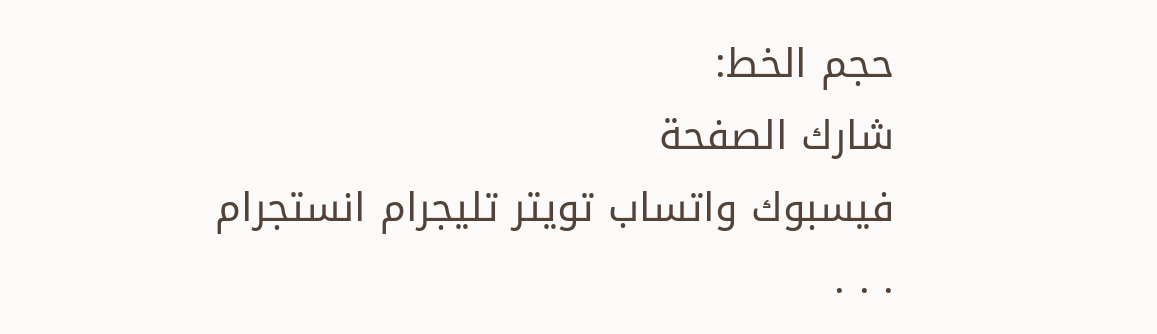حجم الخط:
شارك الصفحة
فيسبوك واتساب تويتر تليجرام انستجرام
. . .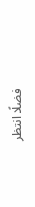فضلًا انتظر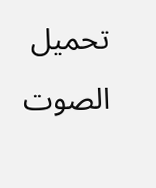تحميل الصوت